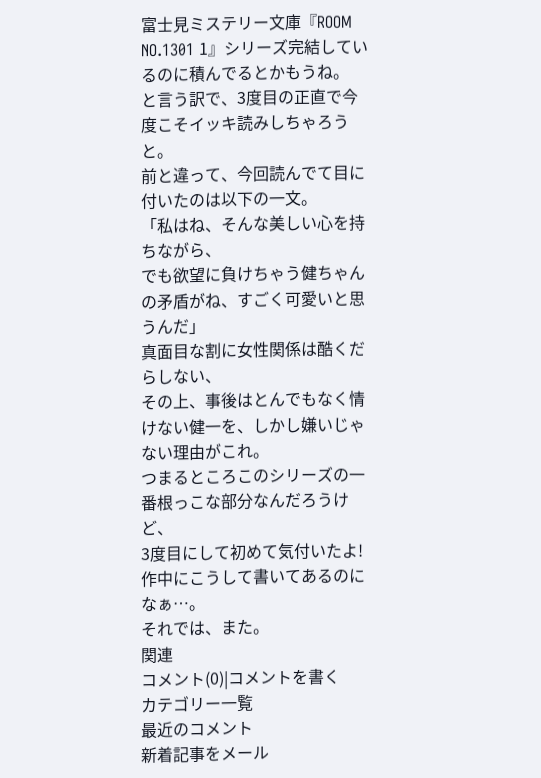富士見ミステリー文庫『ROOM NO.1301 1』シリーズ完結しているのに積んでるとかもうね。
と言う訳で、3度目の正直で今度こそイッキ読みしちゃろうと。
前と違って、今回読んでて目に付いたのは以下の一文。
「私はね、そんな美しい心を持ちながら、
でも欲望に負けちゃう健ちゃんの矛盾がね、すごく可愛いと思うんだ」
真面目な割に女性関係は酷くだらしない、
その上、事後はとんでもなく情けない健一を、しかし嫌いじゃない理由がこれ。
つまるところこのシリーズの一番根っこな部分なんだろうけど、
3度目にして初めて気付いたよ!
作中にこうして書いてあるのになぁ…。
それでは、また。
関連
コメント(0)|コメントを書く
カテゴリー一覧
最近のコメント
新着記事をメール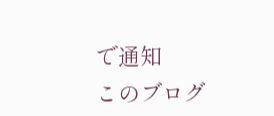で通知
このブログ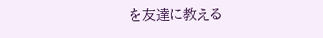を友達に教える